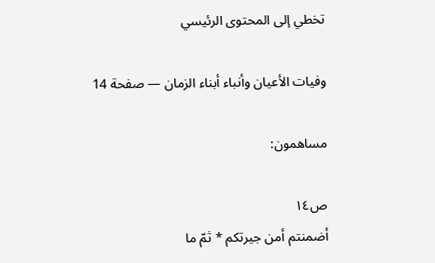تخطي إلى المحتوى الرئيسي

وفيات الأعيان وأنباء أبناء الزمان — صفحة 14

مساهمون:

ص١٤
أضمنتم أمن جيرتكم * ثمّ ما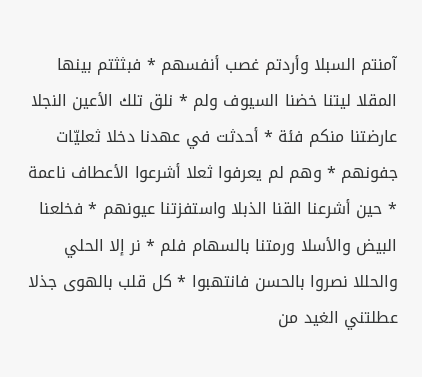آمنتم السبلا وأردتم غصب أنفسهم * فبثثتم بينها المقلا ليتنا خضنا السيوف ولم * نلق تلك الأعين النجلا عارضتنا منكم فئة * أحدثت في عهدنا دخلا ثعليّات جفونهم * وهم لم يعرفوا ثعلا أشرعوا الأعطاف ناعمة * حين أشرعنا القنا الذبلا واستفزتنا عيونهم * فخلعنا البيض والأسلا ورمتنا بالسهام فلم * نر إلا الحلي والحللا نصروا بالحسن فانتهبوا * كل قلب بالهوى جذلا عطلتني الغيد من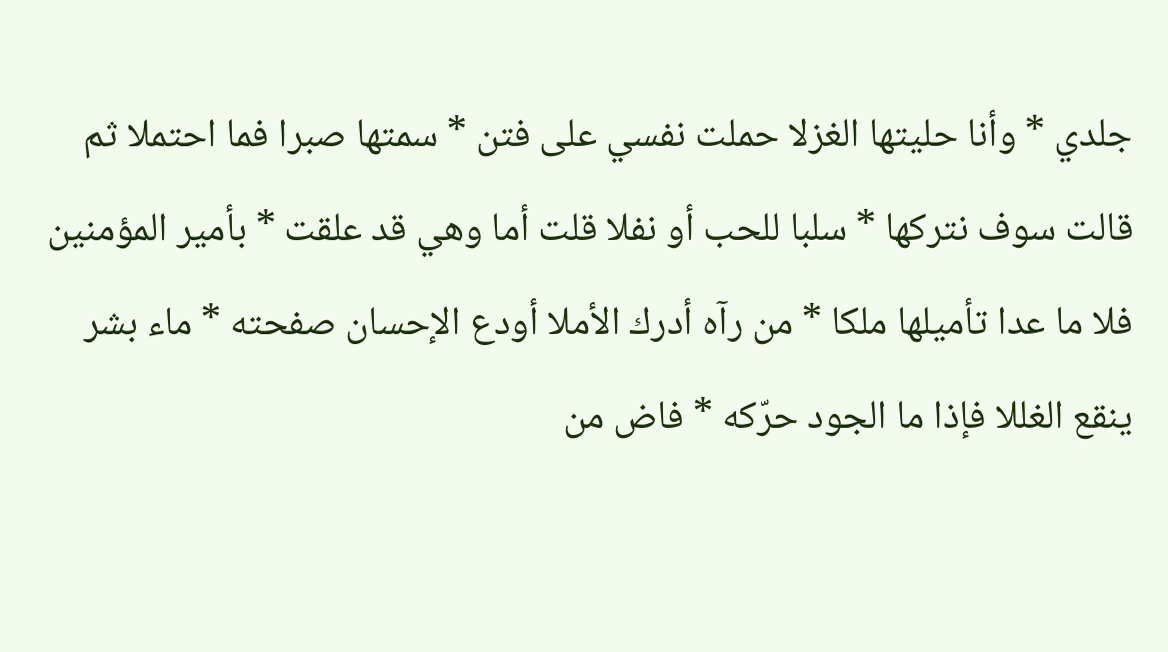جلدي * وأنا حليتها الغزلا حملت نفسي على فتن * سمتها صبرا فما احتملا ثم قالت سوف نتركها * سلبا للحب أو نفلا قلت أما وهي قد علقت * بأمير المؤمنين فلا ما عدا تأميلها ملكا * من رآه أدرك الأملا أودع الإحسان صفحته * ماء بشر ينقع الغللا فإذا ما الجود حرّكه * فاض من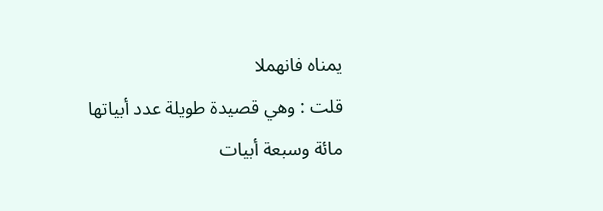يمناه فانهملا
قلت : وهي قصيدة طويلة عدد أبياتها مائة وسبعة أبيات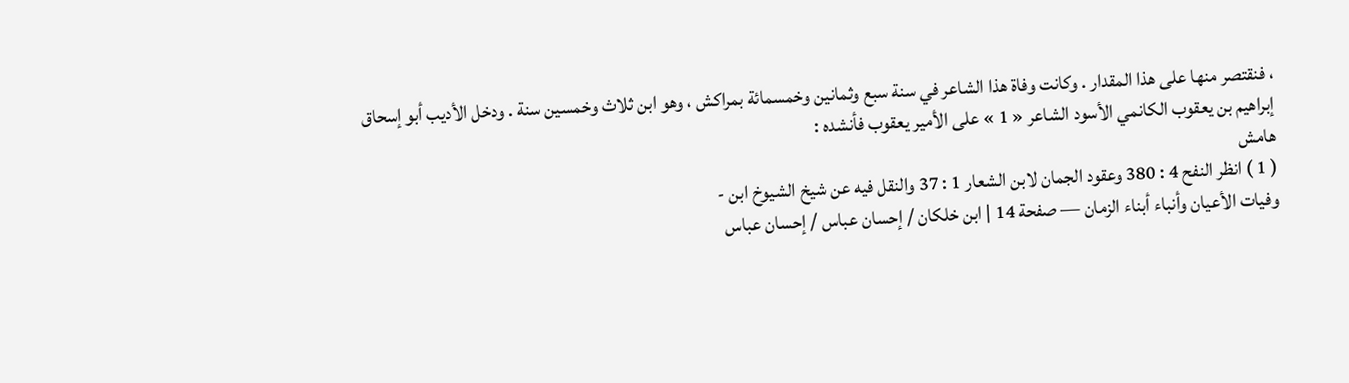، فنقتصر منها على هذا المقدار . وكانت وفاة هذا الشاعر في سنة سبع وثمانين وخمسمائة بمراكش ، وهو ابن ثلاث وخمسين سنة . ودخل الأديب أبو إسحاق إبراهيم بن يعقوب الكانمي الأسود الشاعر « 1 » على الأمير يعقوب فأنشده :
هامش
( 1 ) انظر النفح 4 : 380 وعقود الجمان لابن الشعار 1 : 37 والنقل فيه عن شيخ الشيوخ ابن -
وفيات الأعيان وأنباء أبناء الزمان — صفحة 14 | ابن خلكان / إحسان عباس / إحسان عباس